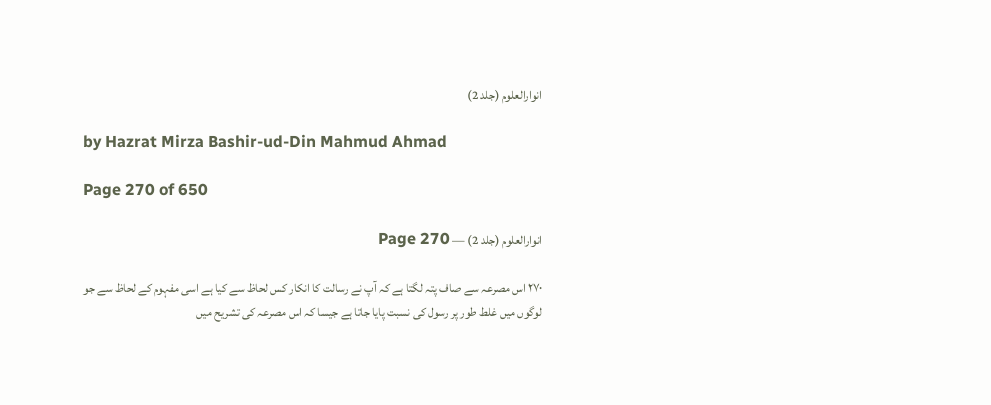انوارالعلوم (جلد 2)

by Hazrat Mirza Bashir-ud-Din Mahmud Ahmad

Page 270 of 650

انوارالعلوم (جلد 2) — Page 270

۲۷۰ اس مصرعہ سے صاف پتہ لگتا ہے کہ آپ نے رسالت کا انکار کس لحاظ سے کیا ہے اسی مفہوم کے لحاظ سے جو لوگوں میں غلط طور پر رسول کی نسبت پایا جاتا ہے جیسا کہ اس مصرعہ کی تشریح میں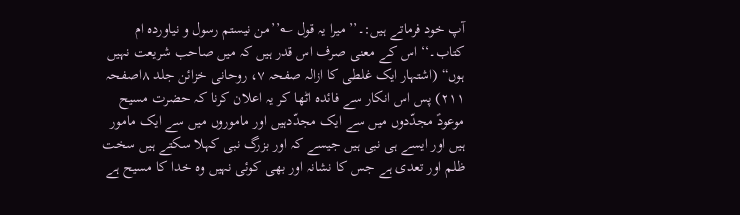آپ خود فرماتے ہیں:۔’’ میرا یہ قول ؎’’من نیستم رسول و نیاورده ام کتاب۔‘‘ اس کے معنی صرف اس قدر ہیں کہ میں صاحب شریعت نہیں ہوں“ (اشتہار ایک غلطی کا ازالہ صفحہ ۷، روحانی خزائن جلد ۸اصفحہ ۲۱۱) پس اس انکار سے فائدہ اٹھا کر یہ اعلان کرنا کہ حضرت مسیح موعودؑ مجدّدوں میں سے ایک مجدّدہیں اور ماموروں میں سے ایک مامور ہیں اور ایسے ہی نبی ہیں جیسے کہ اور بزرگ نبی کہلا سکتے ہیں سخت ظلم اور تعدی ہے جس کا نشانہ اور بھی کوئی نہیں وہ خدا کا مسیح ہے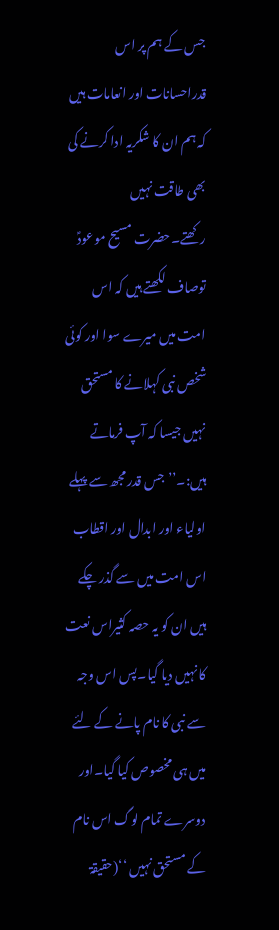جس کے ہم پر اس قدراحسانات اور انعامات ہیں کہ ہم ان کا شکریہ ادا کرنے کی بھی طاقت نہیں رکھتے۔حضرت مسیح موعودؑ توصاف لکھتے ہیں کہ اس امت میں میرے سوا اور کوئی شخص نبی کہلانے کا مستحق نہیں جیسا کہ آپ فرماتے ہیں:۔’’جس قدر مجھ سے پہلے اولیاء اور ابدال اور اقطاب اس امت میں سے گذر چکے ہیں ان کو یہ حصہ کثیراس نعت کا نہیں دیا گیا۔پس اس وجہ سے نبی کا نام پانے کے لئے میں ہی مخصوص کیا گیا۔اور دوسرے تمام لوگ اس نام کے مستحق نہیں ‘‘(حقیقۃ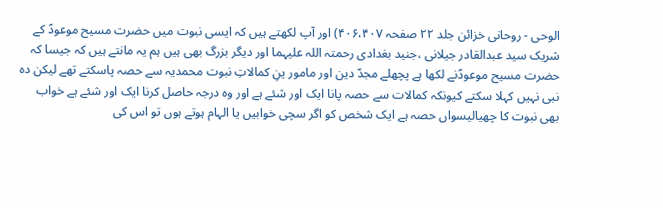الوحی - روحانی خزائن جلد ۲۲ صفحہ ۴۰۶،۴۰۷) اور آپ لکھتے ہیں کہ ایسی نبوت میں حضرت مسیح موعودؑ کے شریک سید عبدالقادر جیلانی ،جنید بغدادی رحمتہ اللہ علیہما اور دیگر بزرگ بھی ہیں ہم یہ مانتے ہیں کہ جیسا کہ حضرت مسیح موعودؑنے لکھا ہے پچھلے مجدّ دین اور مامور ینِ کمالاتِ نبوت محمدیہ سے حصہ پاسکتے تھے لیکن دہ نبی نہیں کہلا سکتے کیونکہ کمالات سے حصہ پانا ایک اور شئے ہے اور وہ درجہ حاصل کرنا ایک اور شئے ہے خواب بھی نبوت کا چھیالیسواں حصہ ہے ایک شخص کو اگر سچی خوابیں یا الہام ہوتے ہوں تو اس کی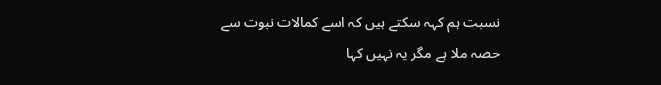نسبت ہم کہہ سکتے ہیں کہ اسے کمالات نبوت سے حصہ ملا ہے مگر یہ نہیں کہا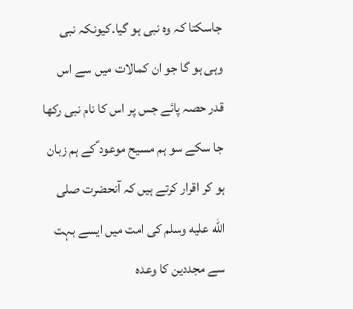جاسکتا کہ وہ نبی ہو گیا۔کیونکہ نبی وہی ہو گا جو ان کمالات میں سے اس قدر حصہ پائے جس پر اس کا نام نبی رکھا جا سکے سو ہم مسیح موعود ؑکے ہم زبان ہو کر اقرار کرتے ہیں کہ آنحضرت صلى الله عليه وسلم کی امت میں ایسے بہت سے مجددین کا وعدہ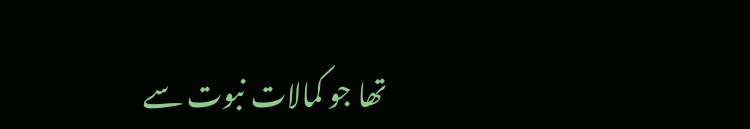تھا جو کمالات نبوت سے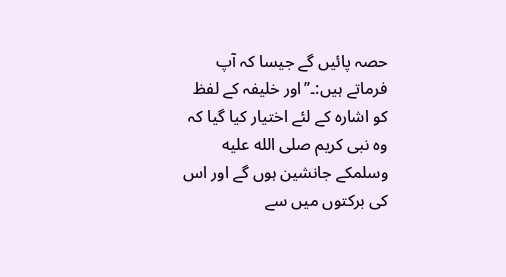حصہ پائیں گے جیسا کہ آپ فرماتے ہیں:۔’’اور خلیفہ کے لفظ کو اشارہ کے لئے اختیار کیا گیا کہ وہ نبی کریم صلى الله عليه وسلمکے جانشین ہوں گے اور اس کی برکتوں میں سے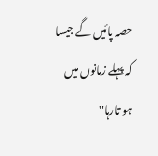حصہ پائیں گے جیسا کہ پہلے زمانوں میں ہو تارہا"